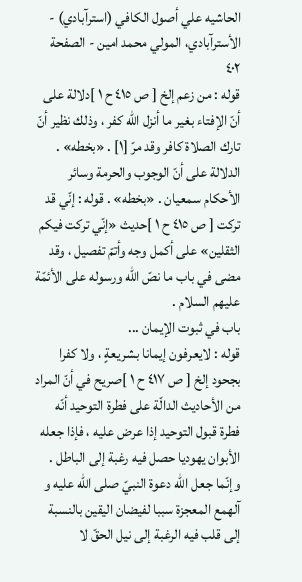الحاشيه علي أصول الكافي (استرآبادي) - الأسترآبادي، المولي محمد امين - الصفحة ٤٠٢
قوله : من زعم إلخ [ ص ٤١٥ ح ١ ]دلالة على أنّ الإفتاء بغير ما أنزل اللّه كفر ، وذلك نظير أنّ تارك الصلاة كافر وقد مرّ [١] . «بخطه» . الدلالة على أنّ الوجوب والحرمة وسائر الأحكام سمعيان . «بخطه» . قوله : إنّي قد تركت [ ص ٤١٥ ح ١ ]حديث «إنّي تركت فيكم الثقلين» على أكمل وجه وأتمّ تفصيل ، وقد مضى في باب ما نصّ اللّه ورسوله على الأئمّة عليهم السلام .
باب في ثبوت الإيمان ...
قوله : لايعرفون إيمانا بشريعةٍ ، ولا كفرا بجحود إلخ [ ص ٤١٧ ح ١ ]صريح في أنّ المراد من الأحاديث الدالّة على فطرة التوحيد أنّه فطرة قبول التوحيد إذا عرض عليه ، فإذا جعله الأبوان يهوديا حصل فيه رغبة إلى الباطل . وإنّما جعل اللّه دعوة النبيّ صلى الله عليه و آلهمع المعجزة سببا لفيضان اليقين بالنسبة إلى قلب فيه الرغبة إلى نيل الحقّ لا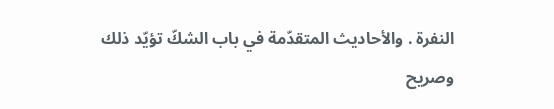النفرة . والأحاديث المتقدّمة في باب الشكّ تؤيّد ذلك وصريح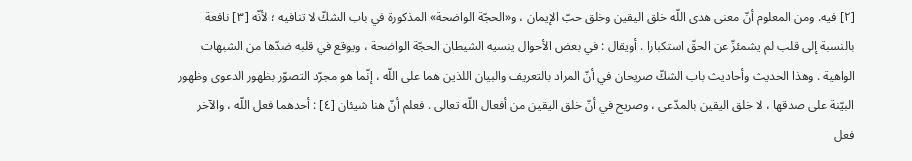[٢] فيه. ومن المعلوم أنّ معنى هدى اللّه خلق اليقين وخلق حبّ الإيمان ، و«الحجّة الواضحة» المذكورة في باب الشكّ لا تنافيه ؛ لأنّه [٣] نافعة بالنسبة إلى قلب لم يشمئزّ عن الحقّ استكبارا . أويقال : في بعض الأحوال ينسيه الشيطان الحجّة الواضحة ، ويوقع في قلبه ضدّها من الشبهات الواهية . وهذا الحديث وأحاديث باب الشكّ صريحان في أنّ المراد بالتعريف والبيان اللذين هما على اللّه ، إنّما هو مجرّد التصوّر بظهور الدعوى وظهور البيّنة على صدقها ، لا خلق اليقين بالمدّعى ، وصريح في أنّ خلق اليقين من أفعال اللّه تعالى . فعلم أنّ هنا شيئان [٤] : أحدهما فعل اللّه ، والآخر فعل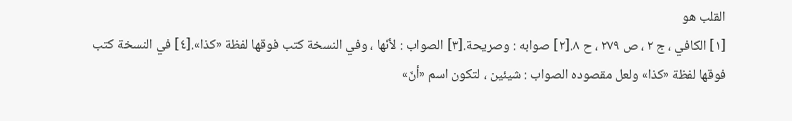القلب هو
[١] الكافي ، ج ٢ ، ص ٢٧٩ ، ح ٨.[٢] صوابه : وصريحة.[٣] الصواب : لأنّها ، وفي النسخة كتب فوقها لفظة «كذا».[٤] في النسخة كتب فوقها لفظة «كذا» ولعل مقصوده الصواب : شيئين ، لتكون اسم «أنّ»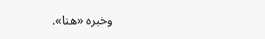وخبره «هنا».